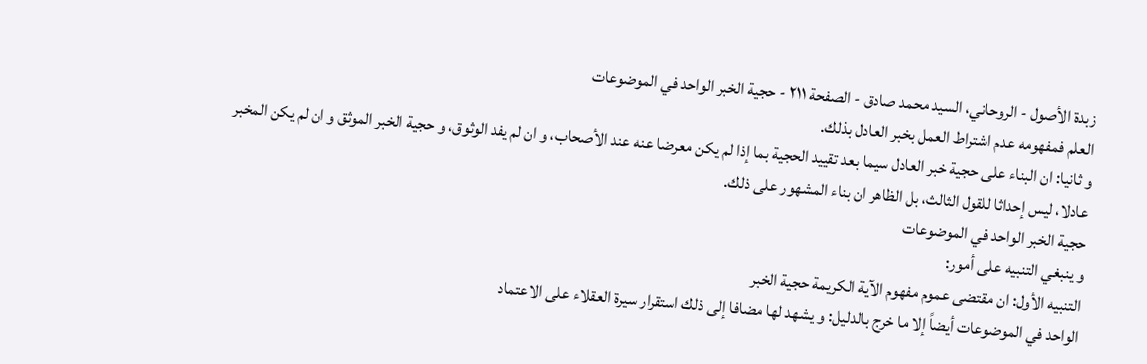زبدة الأصول - الروحاني، السيد محمد صادق - الصفحة ٢١١ - حجية الخبر الواحد في الموضوعات
العلم فمفهومه عدم اشتراط العمل بخبر العادل بذلك.
و ثانيا: ان البناء على حجية خبر العادل سيما بعد تقييد الحجية بما إذا لم يكن معرضا عنه عند الأصحاب، و ان لم يفد الوثوق، و حجية الخبر الموثق و ان لم يكن المخبر عادلا، ليس إحداثا للقول الثالث، بل الظاهر ان بناء المشهور على ذلك.
حجية الخبر الواحد في الموضوعات
و ينبغي التنبيه على أمور:
التنبيه الأول: ان مقتضى عموم مفهوم الآية الكريمة حجية الخبر
الواحد في الموضوعات أيضاً إلا ما خرج بالدليل: و يشهد لها مضافا إلى ذلك استقرار سيرة العقلاء على الاعتماد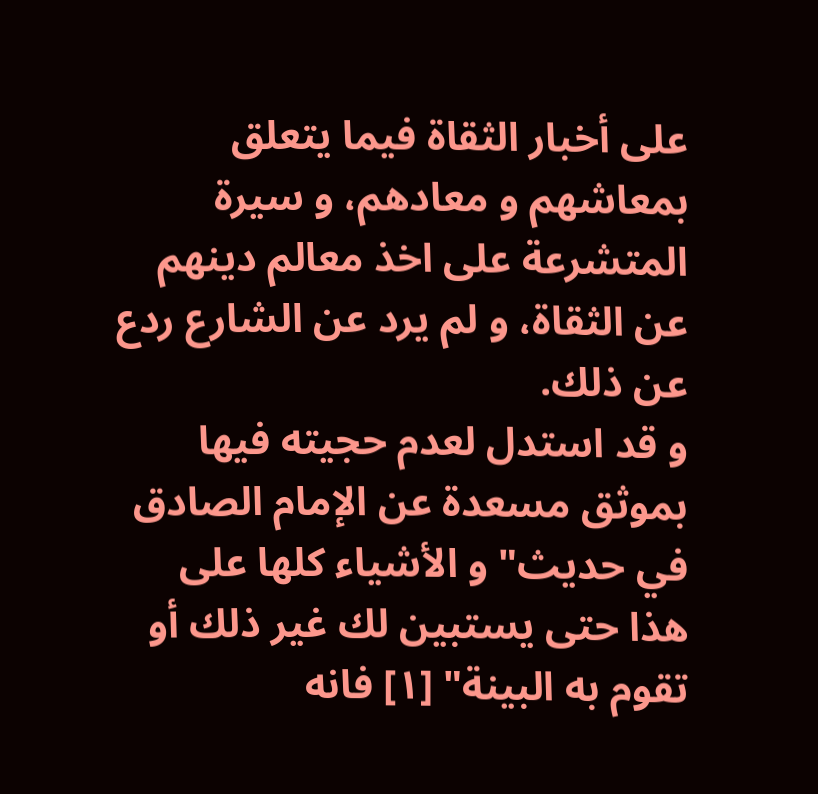على أخبار الثقاة فيما يتعلق بمعاشهم و معادهم، و سيرة المتشرعة على اخذ معالم دينهم عن الثقاة، و لم يرد عن الشارع ردع عن ذلك.
و قد استدل لعدم حجيته فيها بموثق مسعدة عن الإمام الصادق في حديث" و الأشياء كلها على هذا حتى يستبين لك غير ذلك أو تقوم به البينة" [١] فانه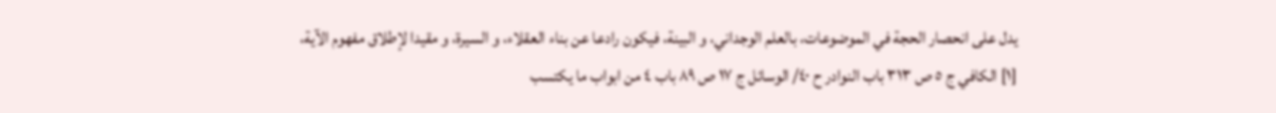يدل على انحصار الحجة في الموضوعات، بالعلم الوجداني، و البينة، فيكون رادعا عن بناء العقلاء، و السيرة، و مقيدا لإطلاق مفهوم الآية،
[١] الكافي ج ٥ ص ٣١٣ باب النوادر ح ٤٠/ الوسائل ج ١٧ ص ٨٩ باب ٤ من ابواب ما يكتسب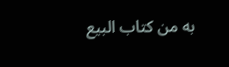به من كتاب البيع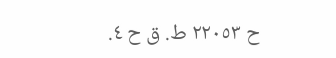ح ٢٢٠٥٣ ط. ق ح ٤.